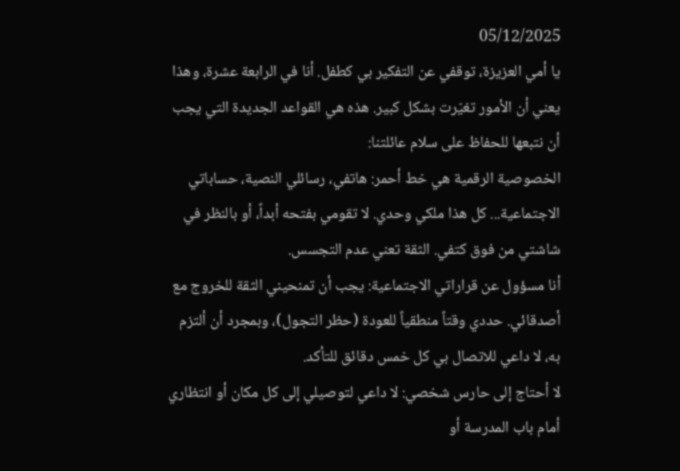05/12/2025
يا أمي العزيزة، توقفي عن التفكير بي كطفل. أنا في الرابعة عشرة، وهذا يعني أن الأمور تغيّرت بشكل كبير. هذه هي القواعد الجديدة التي يجب أن نتبعها للحفاظ على سلام عائلتنا:
الخصوصية الرقمية هي خط أحمر: هاتفي، رسائلي النصية، حساباتي الاجتماعية... كل هذا ملكي وحدي. لا تقومي بفتحه أبداً، أو بالنظر في شاشتي من فوق كتفي. الثقة تعني عدم التجسس.
أنا مسؤول عن قراراتي الاجتماعية: يجب أن تمنحيني الثقة للخروج مع أصدقائي. حددي وقتاً منطقياً للعودة (حظر التجول)، وبمجرد أن ألتزم به، لا داعي للاتصال بي كل خمس دقائق للتأكد.
لا أحتاج إلى حارس شخصي: لا داعي لتوصيلي إلى كل مكان أو انتظاري أمام باب المدرسة أو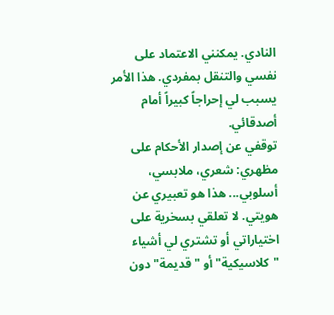النادي. يمكنني الاعتماد على نفسي والتنقل بمفردي. هذا الأمر يسبب لي إحراجاً كبيراً أمام أصدقائي.
توقفي عن إصدار الأحكام على مظهري: شعري، ملابسي، أسلوبي... هذا هو تعبيري عن هويتي. لا تعلقي بسخرية على اختياراتي أو تشتري لي أشياء "كلاسيكية" أو "قديمة" دون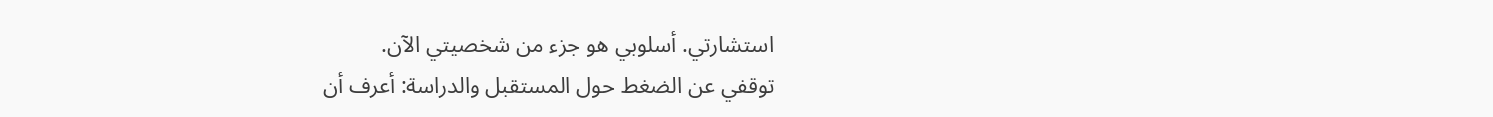استشارتي. أسلوبي هو جزء من شخصيتي الآن.
توقفي عن الضغط حول المستقبل والدراسة: أعرف أن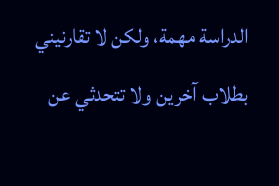الدراسة مهمة، ولكن لا تقارنيني بطلاب آخرين ولا تتحدثي عن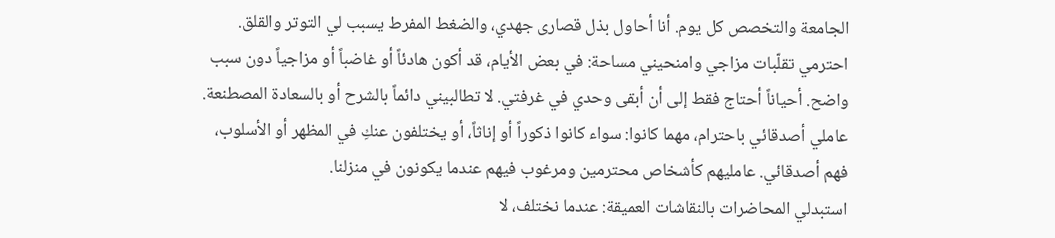الجامعة والتخصص كل يوم. أنا أحاول بذل قصارى جهدي، والضغط المفرط يسبب لي التوتر والقلق.
احترمي تقلّبات مزاجي وامنحيني مساحة: في بعض الأيام، قد أكون هادئاً أو غاضباً أو مزاجياً دون سبب واضح. أحياناً أحتاج فقط إلى أن أبقى وحدي في غرفتي. لا تطالبيني دائماً بالشرح أو بالسعادة المصطنعة.
عاملي أصدقائي باحترام، مهما كانوا: سواء كانوا ذكوراً أو إناثاً، أو يختلفون عنكِ في المظهر أو الأسلوب، فهم أصدقائي. عامليهم كأشخاص محترمين ومرغوب فيهم عندما يكونون في منزلنا.
استبدلي المحاضرات بالنقاشات العميقة: عندما نختلف، لا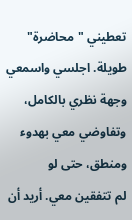تعطيني "محاضرة" طويلة. اجلسي واسمعي وجهة نظري بالكامل، وتفاوضي معي بهدوء ومنطق، حتى لو
لم تتفقين معي. أريد أن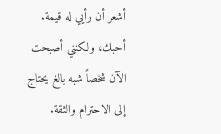أشعر أن رأيي له قيمة.
أحبك، ولكنني أصبحت الآن شخصاً شبه بالغ يحتاج إلى الاحترام والثقة.